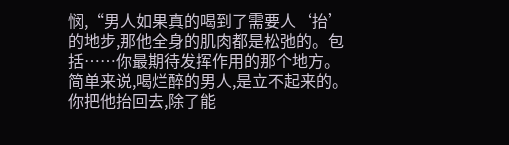悯,“男人如果真的喝到了需要人‘抬’的地步,那他全身的肌肉都是松弛的。包括……你最期待发挥作用的那个地方。简单来说,喝烂醉的男人,是立不起来的。你把他抬回去,除了能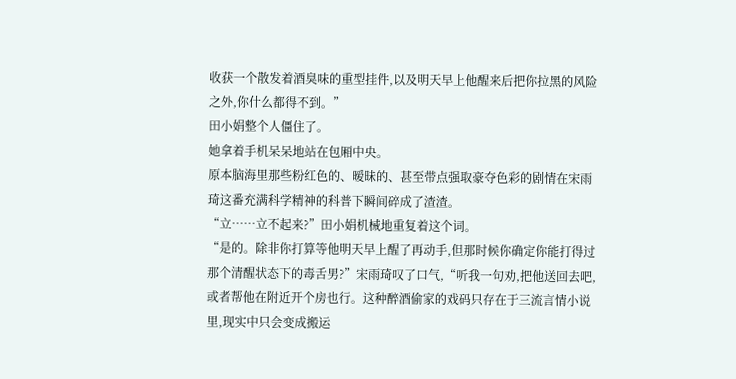收获一个散发着酒臭味的重型挂件,以及明天早上他醒来后把你拉黑的风险之外,你什么都得不到。”
田小娟整个人僵住了。
她拿着手机呆呆地站在包厢中央。
原本脑海里那些粉红色的、暧昧的、甚至带点强取豪夺色彩的剧情在宋雨琦这番充满科学精神的科普下瞬间碎成了渣渣。
“立……立不起来?”田小娟机械地重复着这个词。
“是的。除非你打算等他明天早上醒了再动手,但那时候你确定你能打得过那个清醒状态下的毒舌男?”宋雨琦叹了口气,“听我一句劝,把他送回去吧,或者帮他在附近开个房也行。这种醉酒偷家的戏码只存在于三流言情小说里,现实中只会变成搬运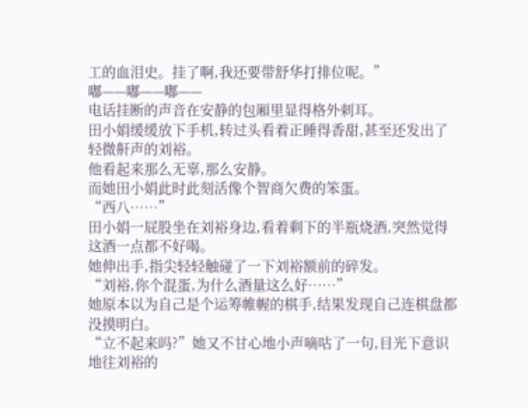工的血泪史。挂了啊,我还要带舒华打排位呢。”
嘟——嘟——嘟——
电话挂断的声音在安静的包厢里显得格外刺耳。
田小娟缓缓放下手机,转过头看着正睡得香甜,甚至还发出了轻微鼾声的刘裕。
他看起来那么无辜,那么安静。
而她田小娟此时此刻活像个智商欠费的笨蛋。
“西八……”
田小娟一屁股坐在刘裕身边,看着剩下的半瓶烧酒,突然觉得这酒一点都不好喝。
她伸出手,指尖轻轻触碰了一下刘裕额前的碎发。
“刘裕,你个混蛋,为什么酒量这么好……”
她原本以为自己是个运筹帷幄的棋手,结果发现自己连棋盘都没摸明白。
“立不起来吗?”她又不甘心地小声嘀咕了一句,目光下意识地往刘裕的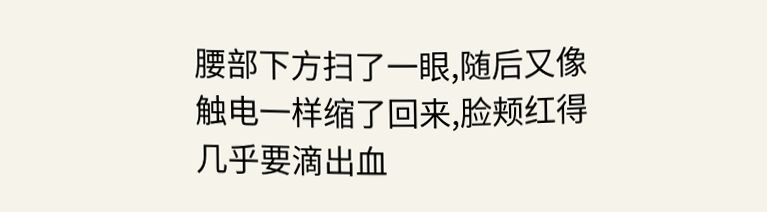腰部下方扫了一眼,随后又像触电一样缩了回来,脸颊红得几乎要滴出血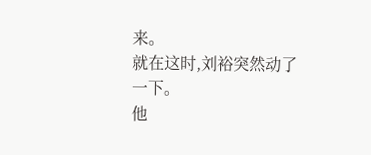来。
就在这时,刘裕突然动了一下。
他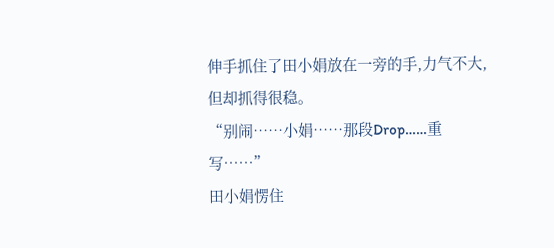伸手抓住了田小娟放在一旁的手,力气不大,但却抓得很稳。
“别闹……小娟……那段Drop……重写……”
田小娟愣住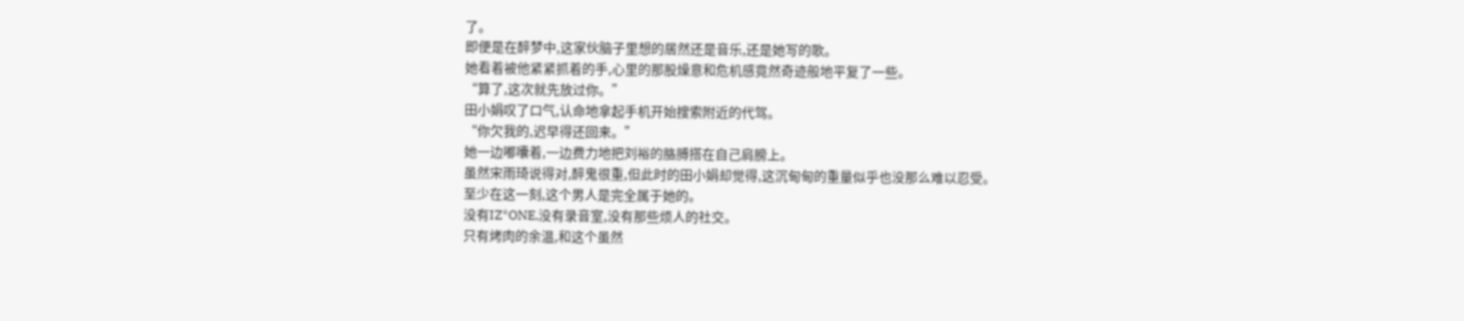了。
即便是在醉梦中,这家伙脑子里想的居然还是音乐,还是她写的歌。
她看着被他紧紧抓着的手,心里的那股燥意和危机感竟然奇迹般地平复了一些。
“算了,这次就先放过你。”
田小娟叹了口气,认命地拿起手机开始搜索附近的代驾。
“你欠我的,迟早得还回来。”
她一边嘟囔着,一边费力地把刘裕的胳膊搭在自己肩膀上。
虽然宋雨琦说得对,醉鬼很重,但此时的田小娟却觉得,这沉甸甸的重量似乎也没那么难以忍受。
至少在这一刻,这个男人是完全属于她的。
没有IZ*ONE,没有录音室,没有那些烦人的社交。
只有烤肉的余温,和这个虽然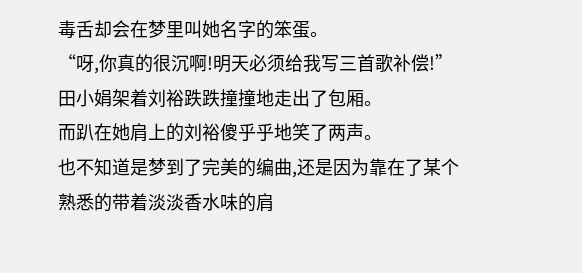毒舌却会在梦里叫她名字的笨蛋。
“呀,你真的很沉啊!明天必须给我写三首歌补偿!”
田小娟架着刘裕跌跌撞撞地走出了包厢。
而趴在她肩上的刘裕傻乎乎地笑了两声。
也不知道是梦到了完美的编曲,还是因为靠在了某个熟悉的带着淡淡香水味的肩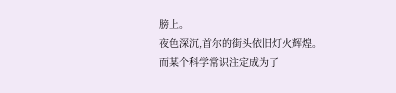膀上。
夜色深沉,首尔的街头依旧灯火辉煌。
而某个科学常识注定成为了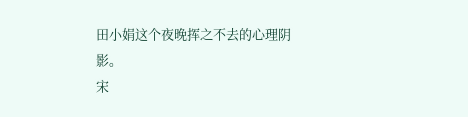田小娟这个夜晚挥之不去的心理阴影。
宋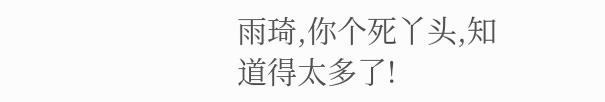雨琦,你个死丫头,知道得太多了!